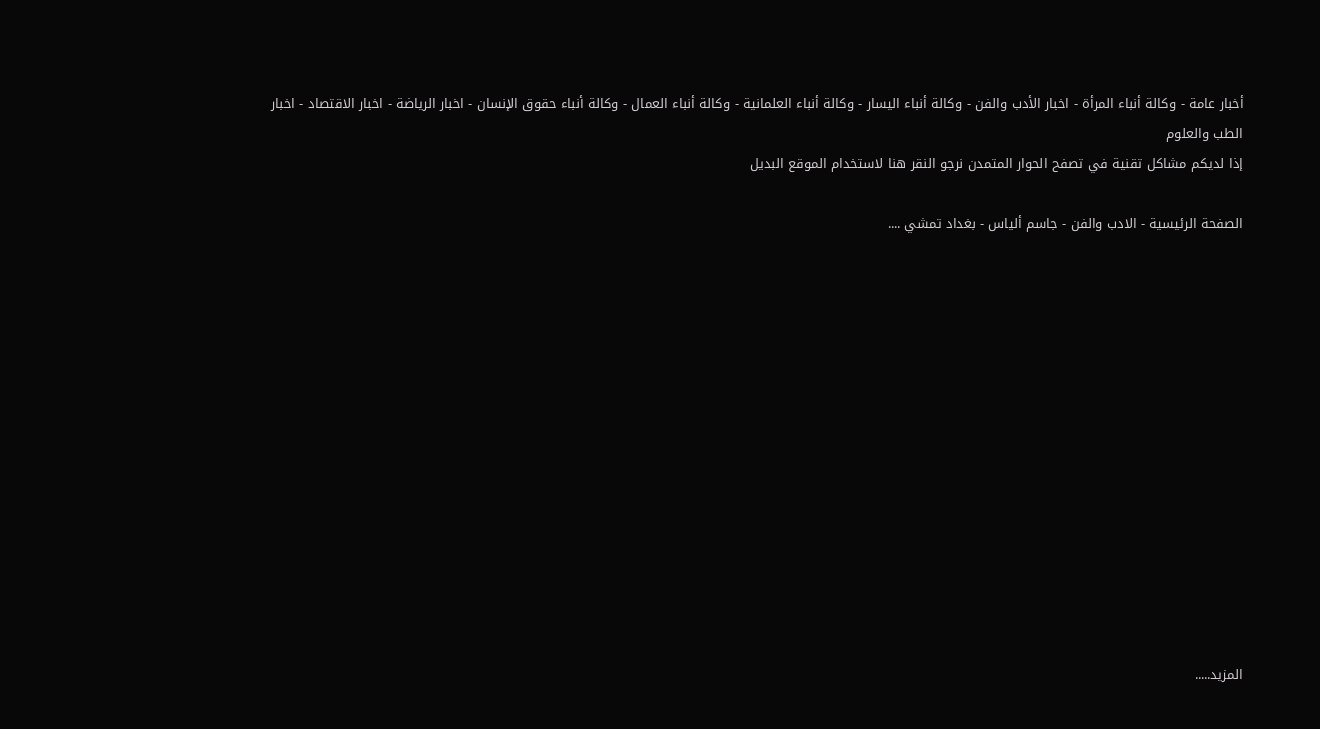أخبار عامة - وكالة أنباء المرأة - اخبار الأدب والفن - وكالة أنباء اليسار - وكالة أنباء العلمانية - وكالة أنباء العمال - وكالة أنباء حقوق الإنسان - اخبار الرياضة - اخبار الاقتصاد - اخبار الطب والعلوم
إذا لديكم مشاكل تقنية في تصفح الحوار المتمدن نرجو النقر هنا لاستخدام الموقع البديل

الصفحة الرئيسية - الادب والفن - جاسم ألياس - بغداد تمشي ....














المزيد.....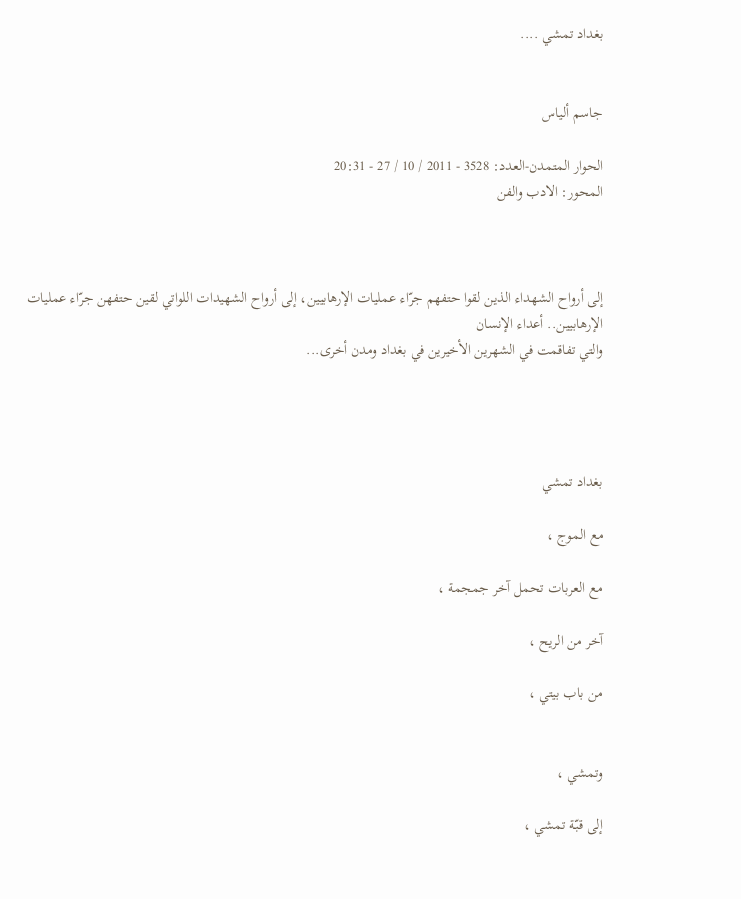بغداد تمشي ....


جاسم ألياس

الحوار المتمدن-العدد: 3528 - 2011 / 10 / 27 - 20:31
المحور: الادب والفن



إلى أرواح الشهداء الذين لقوا حتفهم جرّاء عمليات الإرهابيين، إلى أرواح الشهيدات اللواتي لقين حتفهن جرّاء عمليات الإرهابيين.. أعداء الإنسان
والتي تفاقمت في الشهرين الأخيرين في بغداد ومدن أخرى...




بغداد تمشي

مع الموج ،

مع العربات تحمل آخر جمجمة ،

آخر من الريح ،

من باب بيتي ،


وتمشي ،

إلى قبّة تمشي ،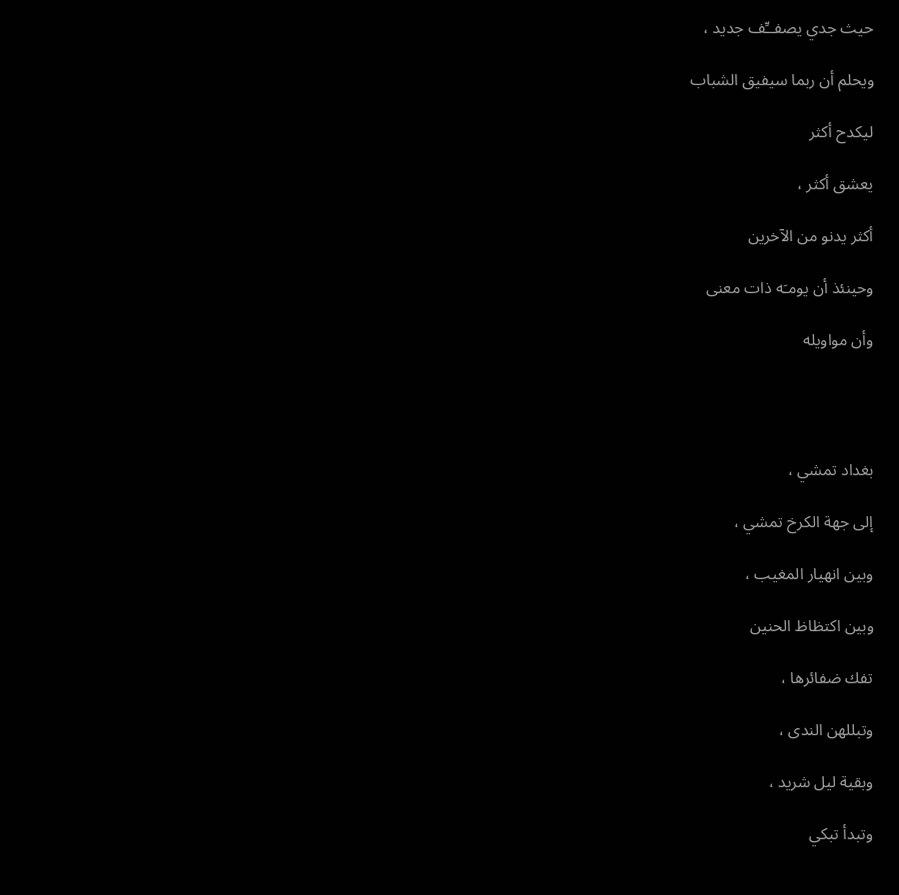حيث جدي يصفــِّف جديد ،

ويحلم أن ربما سيفيق الشباب

ليكدح أكثر

يعشق أكثر ،

أكثر يدنو من الآخرين

وحينئذ أن يومـَه ذات معنى

وأن مواويله




بغداد تمشي ،

إلى جهة الكرخ تمشي ،

وبين انهيار المغيب ،

وبين اكتظاظ الحنين

تفك ضفائرها ،

وتبللهن الندى ،

وبقية ليل شريد ،

وتبدأ تبكي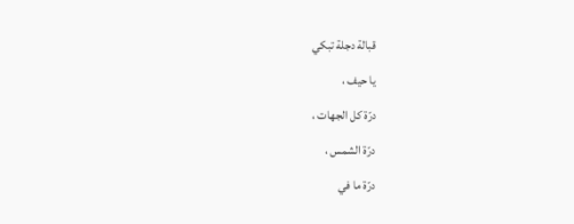قبالة دجلة تبكي

يا حيف ،

درّة كل الجهات ،

درّة الشمس ،

درّة ما في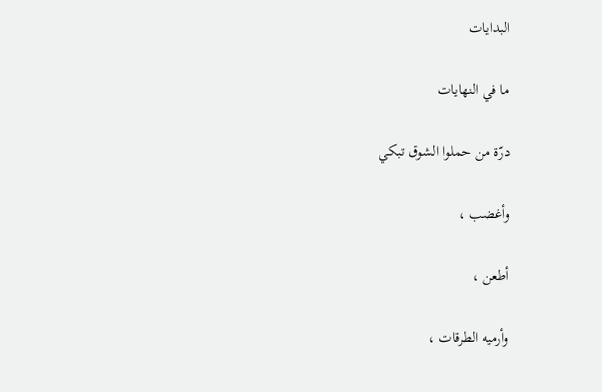البدايات

ما في النهايات

درّة من حملوا الشوق تبكي

وأغضب ،

أطعن ،

وأرميه الطرقات ،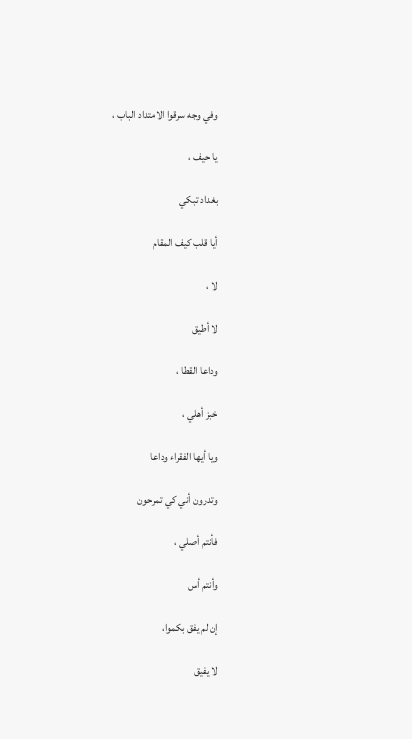وفي وجه سرقوا الامتداد الباب ،

يا حيف ،

بغداد تبكي

أيا قلب كيف المقام

لا ،

لا أطيق

وداعا القطا ،

خبز أهلي ،

ويا أيها الفقراء وداعا

وتدرون أني كي تمرحون

فأنتم أصلي ،

وأنتم أس

إن لم يفق بكموا،

لا يفيق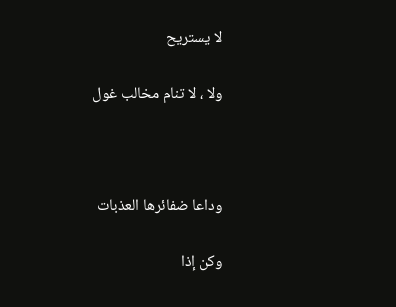لا يستريح

ولا ، لا تنام مخالب غول



وداعا ضفائرها العذبات

وكن إذا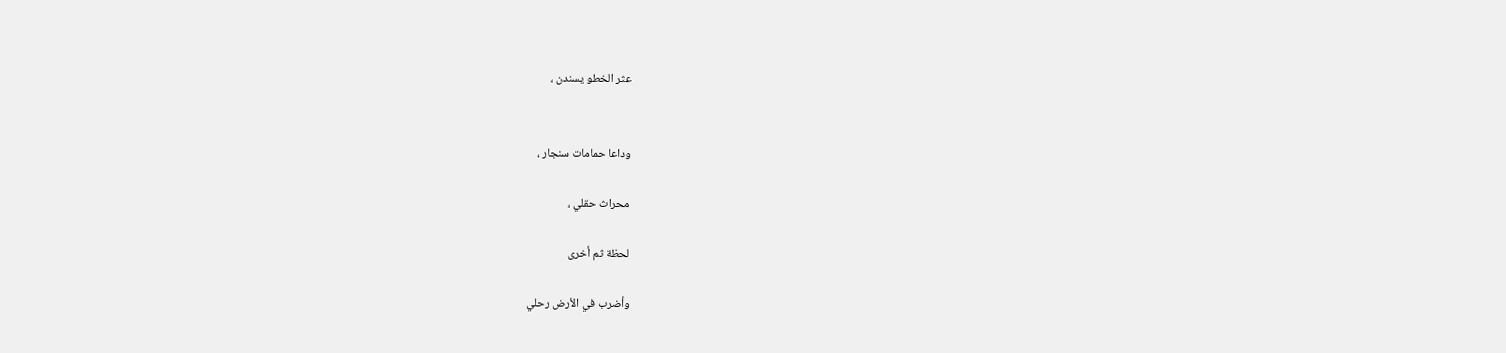عثر الخطو يسندن ،


وداعا حمامات سنجار ،

محراث حقلي ،

لحظة ثم أخرى

وأضرب في الأرض رحلي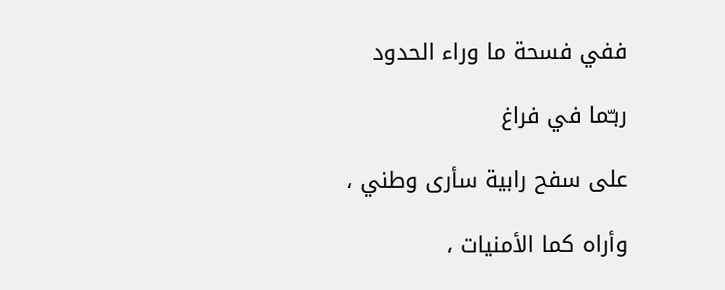ففي فسحة ما وراء الحدود

ربـّما في فراغ

على سفح رابية سأرى وطني ،

وأراه كما الأمنيات ،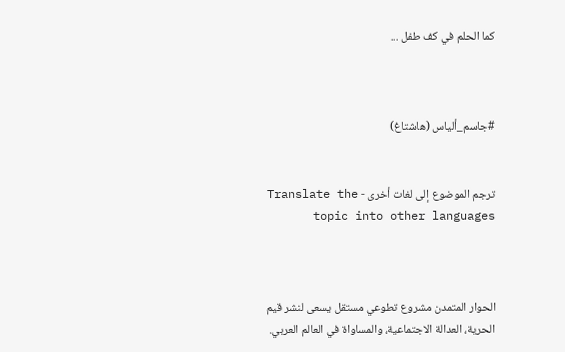كما الحلم في كف طفل ...



#جاسم_ألياس (هاشتاغ)


ترجم الموضوع إلى لغات أخرى - Translate the topic into other languages



الحوار المتمدن مشروع تطوعي مستقل يسعى لنشر قيم الحرية، العدالة الاجتماعية، والمساواة في العالم العربي.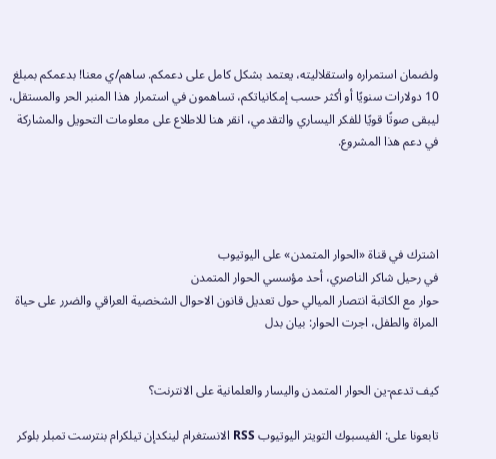ولضمان استمراره واستقلاليته، يعتمد بشكل كامل على دعمكم. ساهم/ي معنا! بدعمكم بمبلغ 10 دولارات سنويًا أو أكثر حسب إمكانياتكم، تساهمون في استمرار هذا المنبر الحر والمستقل، ليبقى صوتًا قويًا للفكر اليساري والتقدمي، انقر هنا للاطلاع على معلومات التحويل والمشاركة في دعم هذا المشروع.




اشترك في قناة «الحوار المتمدن» على اليوتيوب
في رحيل شاكر الناصري، أحد مؤسسي الحوار المتمدن
حوار مع الكاتبة انتصار الميالي حول تعديل قانون الاحوال الشخصية العراقي والضرر على حياة المراة والطفل، اجرت الحوار: بيان بدل


كيف تدعم-ين الحوار المتمدن واليسار والعلمانية على الانترنت؟

تابعونا على: الفيسبوك التويتر اليوتيوب RSS الانستغرام لينكدإن تيلكرام بنترست تمبلر بلوكر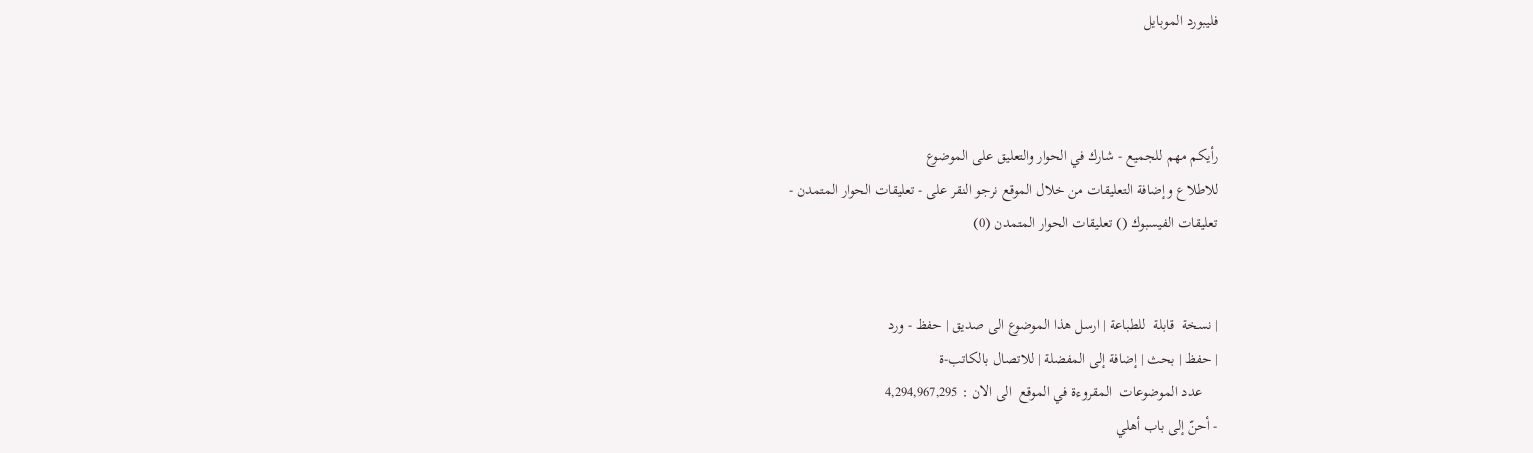فليبورد الموبايل



رأيكم مهم للجميع - شارك في الحوار والتعليق على الموضوع
للاطلاع وإضافة التعليقات من خلال الموقع نرجو النقر على - تعليقات الحوار المتمدن -
تعليقات الفيسبوك () تعليقات الحوار المتمدن (0)


| نسخة  قابلة  للطباعة | ارسل هذا الموضوع الى صديق | حفظ - ورد
| حفظ | بحث | إضافة إلى المفضلة | للاتصال بالكاتب-ة
    عدد الموضوعات  المقروءة في الموقع  الى الان : 4,294,967,295
- أحنّ إلى باب أهلي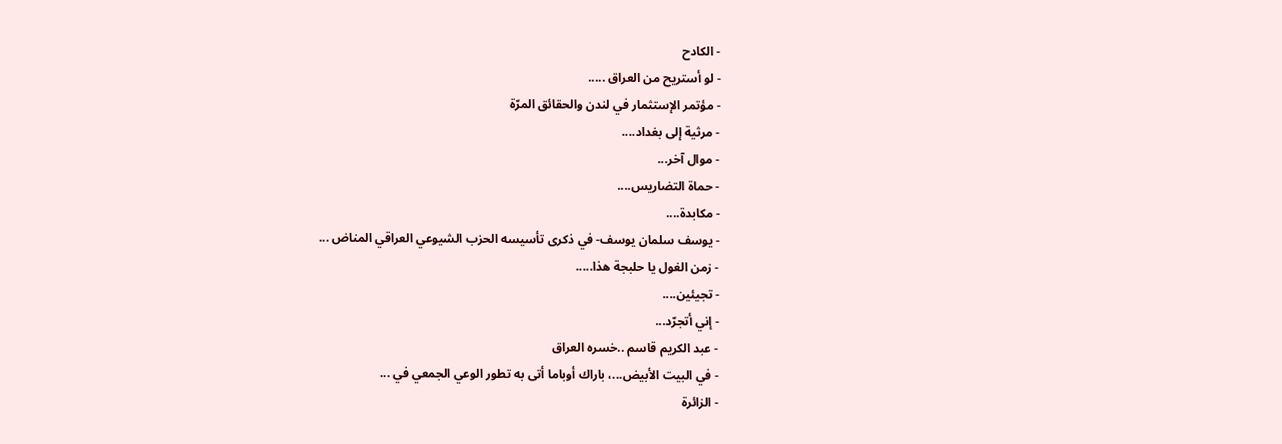- الكادح
- لو أستريح من العراق .....
- مؤتمر الإستثمار في لندن والحقائق المرّة
- مرثية إلى بغداد....
- موال آخر...
- حماة التضاريس....
- مكابدة....
- يوسف سلمان يوسف- في ذكرى تأسيسه الحزب الشيوعي العراقي المناض ...
- زمن الغول يا حلبجة هذا.....
- تجيئين....
- إني أتجرّد...
- عبد الكريم قاسم ..خسره العراق
- في البيت الأبيض...، باراك أوباما أتى به تطور الوعي الجمعي في ...
- الزائرة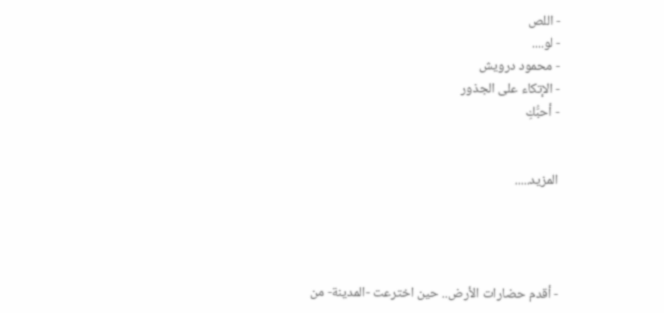- اللص
- لو....
- محمود درويش
- الإتكاء على الجذور
- أحبُّكِ


المزيد.....




- أقدم حضارات الأرض.. حين اخترعت -المدينة- من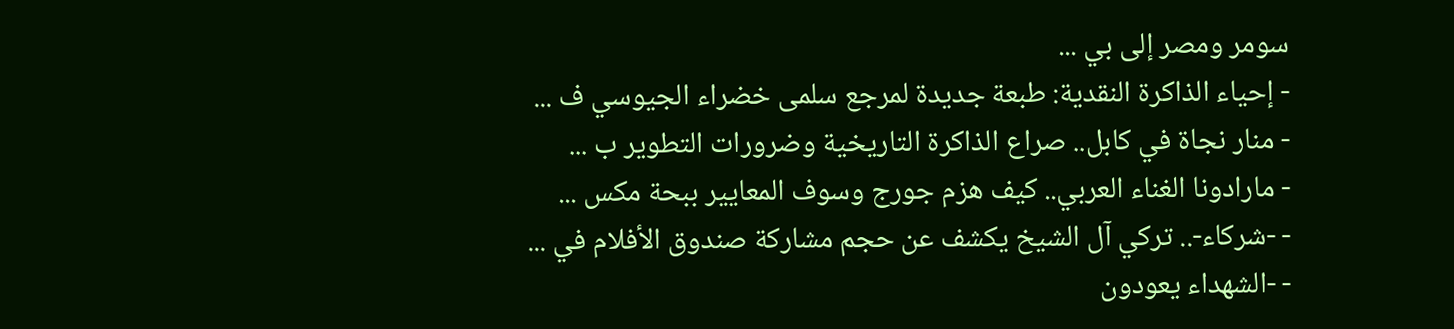سومر ومصر إلى بي ...
- إحياء الذاكرة النقدية: طبعة جديدة لمرجع سلمى خضراء الجيوسي ف ...
- منار نجاة في كابل.. صراع الذاكرة التاريخية وضرورات التطوير ب ...
- مارادونا الغناء العربي.. كيف هزم جورج وسوف المعايير ببحة مكس ...
- -شركاء-.. تركي آل الشيخ يكشف عن حجم مشاركة صندوق الأفلام في ...
- -الشهداء يعودون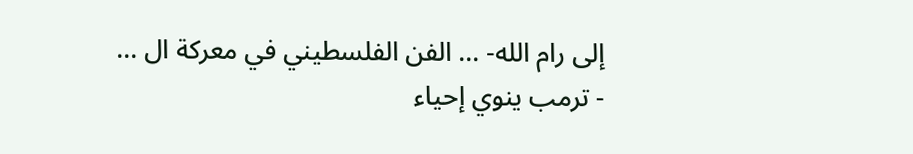إلى رام الله- ... الفن الفلسطيني في معركة ال ...
- ترمب ينوي إحياء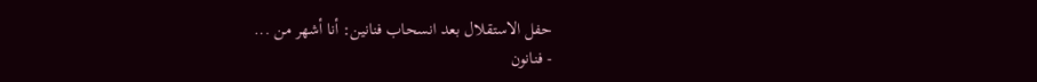حفل الاستقلال بعد انسحاب فنانين: أنا أشهر من ...
- فنانون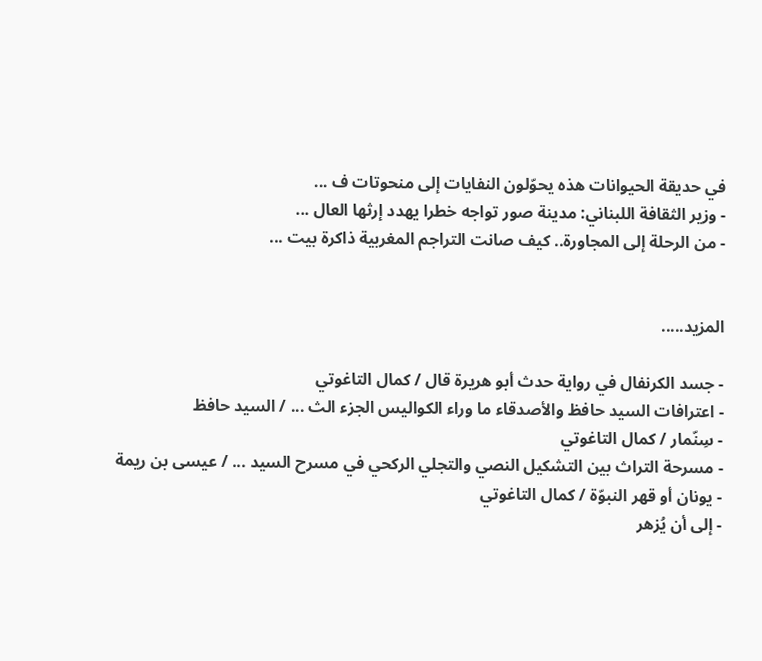في حديقة الحيوانات هذه يحوّلون النفايات إلى منحوتات ف ...
- وزير الثقافة اللبناني: مدينة صور تواجه خطرا يهدد إرثها العال ...
- من الرحلة إلى المجاورة.. كيف صانت التراجم المغربية ذاكرة بيت ...


المزيد.....

- جسد الكرنفال في رواية حدث أبو هريرة قال / كمال التاغوتي
- اعترافات السيد حافظ والأصدقاء ما وراء الكواليس الجزء الث ... / السيد حافظ
- سِنّمار / كمال التاغوتي
- مسرحة التراث بين التشكيل النصي والتجلي الركحي في مسرح السيد ... / عيسى بن ريمة
- يونان أو قهر النبوّة / كمال التاغوتي
- إلى أن يُزهر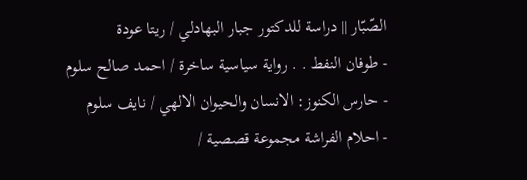الصّبّار || دراسة للدكتور جبار البهادلي / ريتا عودة
- طوفان النفط . . رواية سياسية ساخرة / احمد صالح سلوم
- حارس الكنوز: الانسان والحيوان الالهي / نايف سلوم
- احلام الفراشة مجموعة قصصية /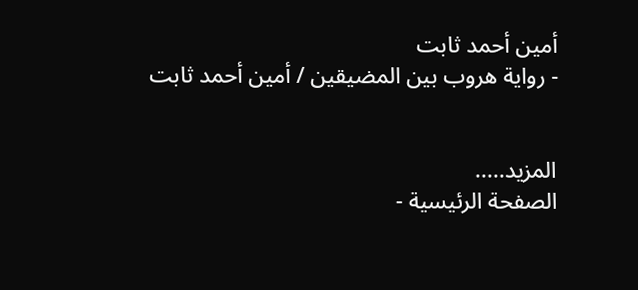أمين أحمد ثابت
- رواية هروب بين المضيقين / أمين أحمد ثابت


المزيد.....
الصفحة الرئيسية -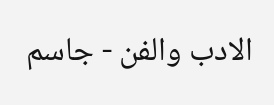الادب والفن - جاسم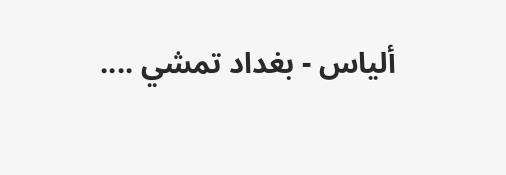ألياس - بغداد تمشي ....